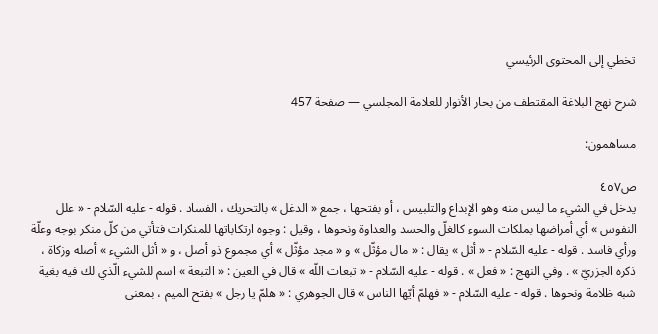تخطي إلى المحتوى الرئيسي

شرح نهج البلاغة المقتطف من بحار الأنوار للعلامة المجلسي — صفحة 457

مساهمون:

ص٤٥٧
يدخل في الشيء ما ليس منه وهو الإبداع والتلبيس ، أو بفتحها ، جمع « الدغل » بالتحريك ، الفساد . قوله - عليه السّلام - « علل النفوس » أي أمراضها بملكات السوء كالغلّ والحسد والعداوة ونحوها ، وقيل : وجوه ارتكاباتها للمنكرات فتأتي من كلّ منكر بوجه وعلّة ورأي فاسد . قوله - عليه السّلام - « أثل » يقال : « مال مؤثّل » و « مجد مؤثّل » أي مجموع ذو أصل ، و « أثل الشيء » أصله وزكاة ، ذكره الجزريّ » . وفي النهج : « فعل » . قوله - عليه السّلام - « تبعات اللّه » قال في العين : « التبعة » اسم للشيء الّذي لك فيه بغية شبه ظلامة ونحوها . قوله - عليه السّلام - « فهلمّ أيّها الناس » قال الجوهري : « هلمّ يا رجل » بفتح الميم ، بمعنى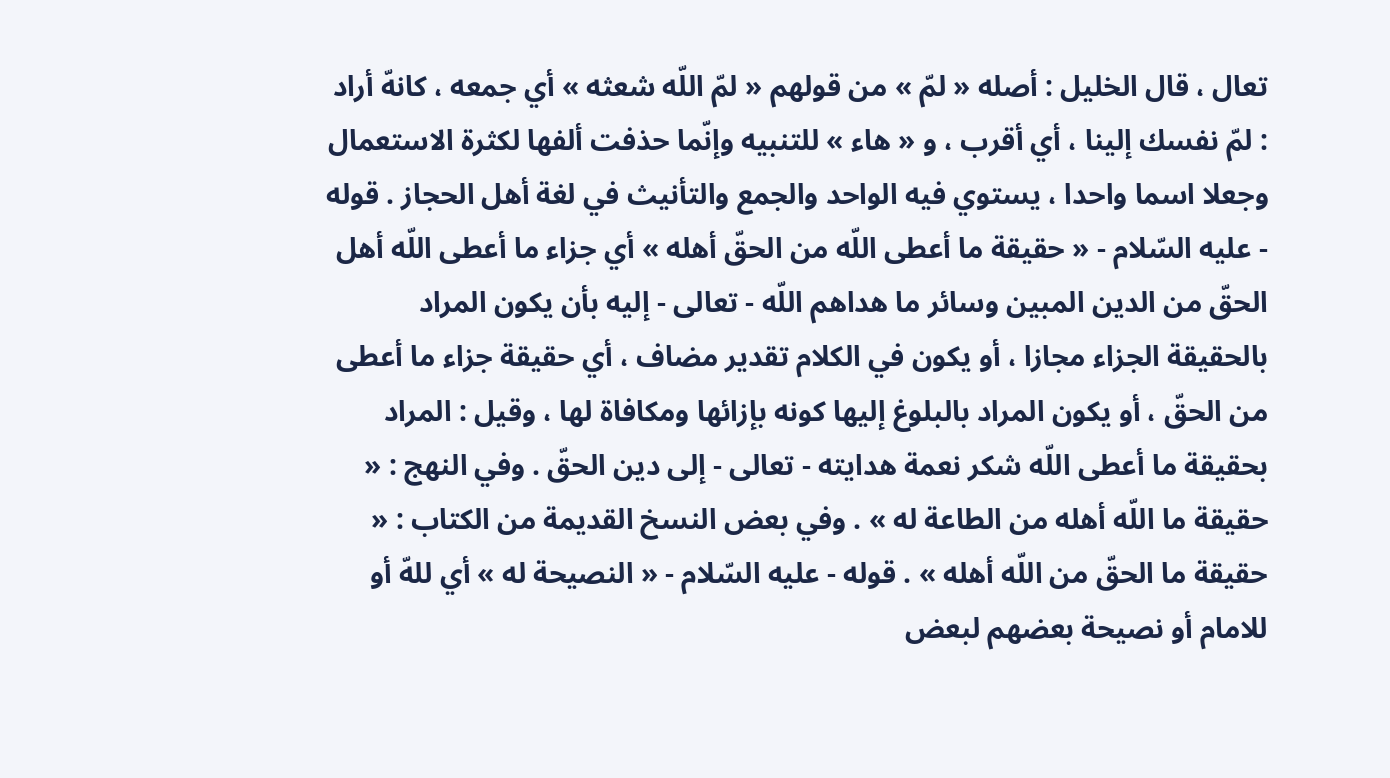تعال ، قال الخليل : أصله « لمّ » من قولهم « لمّ اللّه شعثه » أي جمعه ، كانهّ أراد : لمّ نفسك إلينا ، أي أقرب ، و « هاء » للتنبيه وإنّما حذفت ألفها لكثرة الاستعمال وجعلا اسما واحدا ، يستوي فيه الواحد والجمع والتأنيث في لغة أهل الحجاز . قوله - عليه السّلام - « حقيقة ما أعطى اللّه من الحقّ أهله » أي جزاء ما أعطى اللّه أهل الحقّ من الدين المبين وسائر ما هداهم اللّه - تعالى - إليه بأن يكون المراد بالحقيقة الجزاء مجازا ، أو يكون في الكلام تقدير مضاف ، أي حقيقة جزاء ما أعطى من الحقّ ، أو يكون المراد بالبلوغ إليها كونه بإزائها ومكافاة لها ، وقيل : المراد بحقيقة ما أعطى اللّه شكر نعمة هدايته - تعالى - إلى دين الحقّ . وفي النهج : « حقيقة ما اللّه أهله من الطاعة له » . وفي بعض النسخ القديمة من الكتاب : « حقيقة ما الحقّ من اللّه أهله » . قوله - عليه السّلام - « النصيحة له » أي للهّ أو للامام أو نصيحة بعضهم لبعض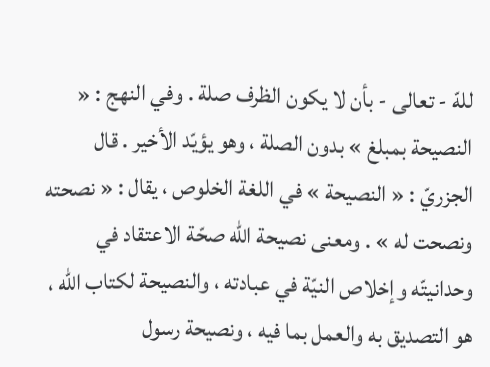للهّ - تعالى - بأن لا يكون الظرف صلة . وفي النهج : « النصيحة بمبلغ » بدون الصلة ، وهو يؤيّد الأخير . قال الجزريّ : « النصيحة » في اللغة الخلوص ، يقال : « نصحته ونصحت له » . ومعنى نصيحة اللّه صحّة الاعتقاد في وحدانيتّه وإخلاص النيّة في عبادته ، والنصيحة لكتاب اللّه ، هو التصديق به والعمل بما فيه ، ونصيحة رسول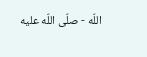اللّه - صلّى اللّه عليه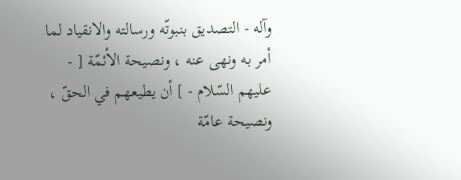وآله - التصديق بنبوتّه ورسالته والانقياد لما أمر به ونهى عنه ، ونصيحة الأئمّة [ - عليهم السّلام - ] أن يطيعهم في الحقّ ، ونصيحة عامّة